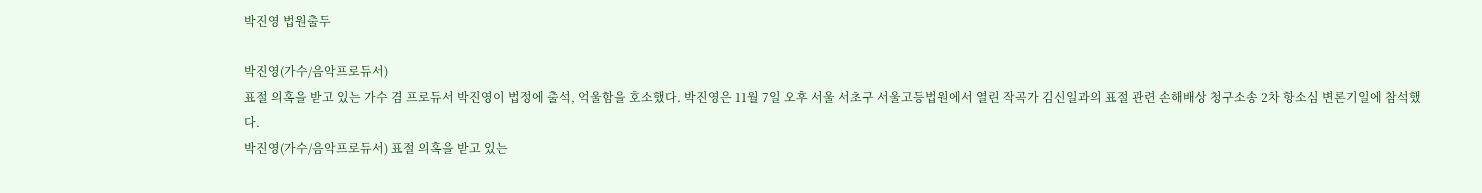박진영 법원출두

박진영(가수/음악프로듀서)
표절 의혹을 받고 있는 가수 겸 프로듀서 박진영이 법정에 출석, 억울함을 호소했다. 박진영은 11월 7일 오후 서울 서초구 서울고등법원에서 열린 작곡가 김신일과의 표절 관련 손해배상 청구소송 2차 항소심 변론기일에 참석했다.
박진영(가수/음악프로듀서) 표절 의혹을 받고 있는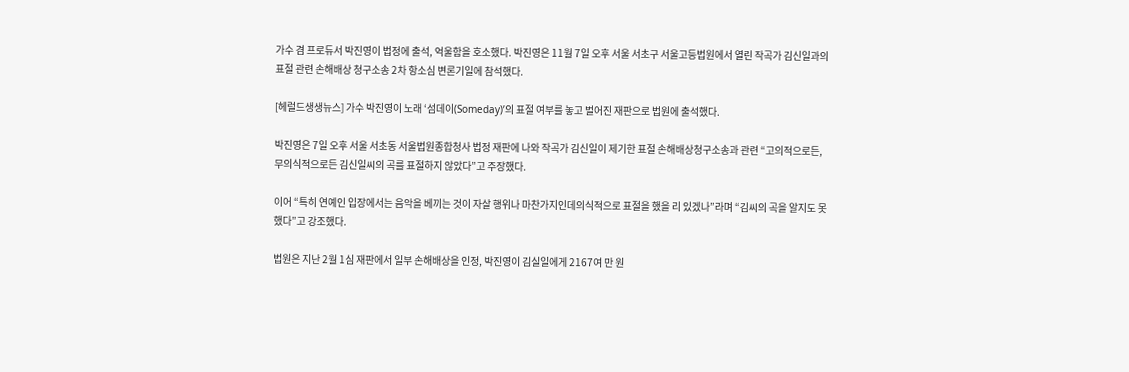가수 겸 프로듀서 박진영이 법정에 출석, 억울함을 호소했다. 박진영은 11월 7일 오후 서울 서초구 서울고등법원에서 열린 작곡가 김신일과의 표절 관련 손해배상 청구소송 2차 항소심 변론기일에 참석했다.

[헤럴드생생뉴스] 가수 박진영이 노래 ‘섬데이(Someday)’의 표절 여부를 놓고 벌어진 재판으로 법원에 출석했다.

박진영은 7일 오후 서울 서초동 서울법원종합청사 법정 재판에 나와 작곡가 김신일이 제기한 표절 손해배상청구소송과 관련 “고의적으로든, 무의식적으로든 김신일씨의 곡를 표절하지 않았다”고 주장했다.

이어 “특히 연예인 입장에서는 음악을 베끼는 것이 자살 행위나 마찬가지인데의식적으로 표절을 했을 리 있겠나”라며 “김씨의 곡을 알지도 못했다”고 강조했다.

법원은 지난 2월 1심 재판에서 일부 손해배상을 인정, 박진영이 김실일에게 2167여 만 원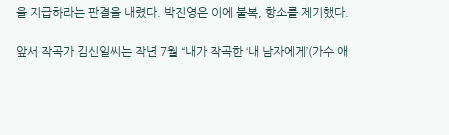을 지급하라는 판결을 내렸다. 박진영은 이에 불복, 항소를 제기했다.

앞서 작곡가 김신일씨는 작년 7월 “내가 작곡한 ‘내 남자에게’(가수 애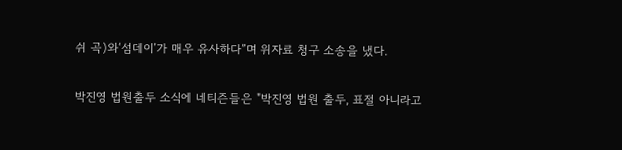쉬 곡)와‘섬데이’가 매우 유사하다”며 위자료 청구 소송을 냈다.

박진영 법원출두 소식에 네티즌들은 "박진영 법원 출두, 표절 아니라고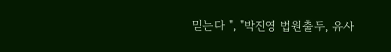믿는다 ", "박진영 법원출두, 유사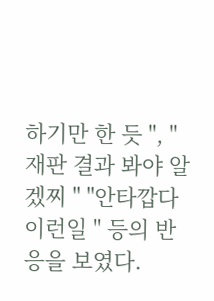하기만 한 듯 ", "재판 결과 봐야 알겠찌 " "안타깝다 이런일 " 등의 반응을 보였다.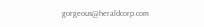gorgeous@heraldcorp.com